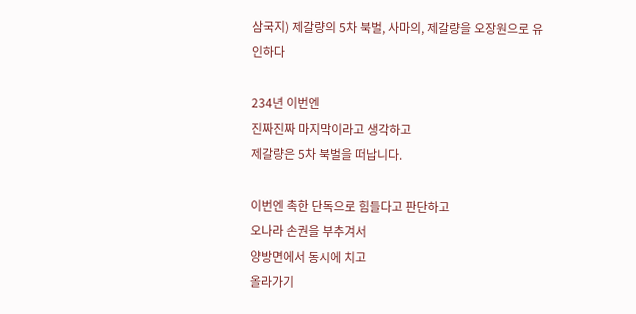삼국지) 제갈량의 5차 북벌, 사마의, 제갈량을 오장원으로 유인하다

234년 이번엔
진짜진짜 마지막이라고 생각하고
제갈량은 5차 북벌을 떠납니다.

이번엔 촉한 단독으로 힘들다고 판단하고
오나라 손권을 부추겨서
양방면에서 동시에 치고
올라가기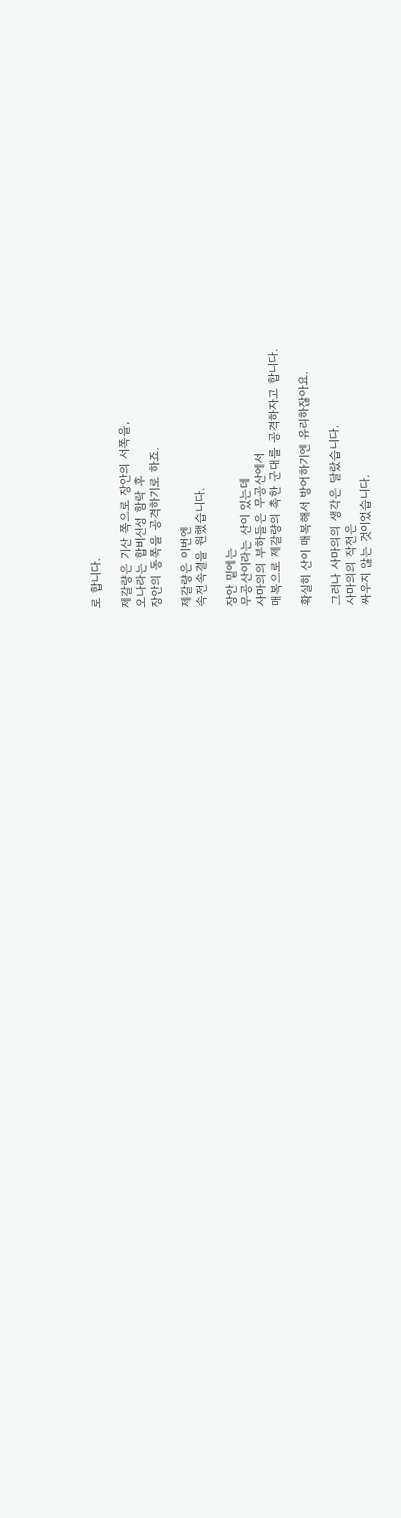로 합니다.

제갈량은 기산 쪽으로 장안의 서쪽을,
오나라는 합비신성 함락 후
장안의 동쪽을 공격하기로 하죠.

제갈량은 이번엔
속전속결을 원했습니다.

장안 밑에는
무공산이라는 산이 있는데
사마의의 부하들은 무공산에서
매복으로 제갈량의 촉한 군대를 공격하자고 합니다.

확실히 산이 매복해서 방어하기엔 유리하잖아요.

그러나 사마의의 생각은 달랐습니다.
사마의의 작전은
싸우지 않는 것이었습니다.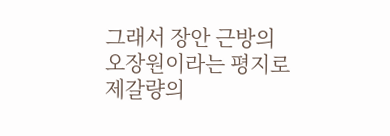그래서 장안 근방의
오장원이라는 평지로
제갈량의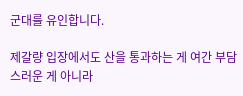군대를 유인합니다.

제갈량 입장에서도 산을 통과하는 게 여간 부담스러운 게 아니라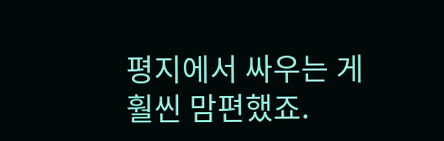평지에서 싸우는 게 훨씬 맘편했죠.